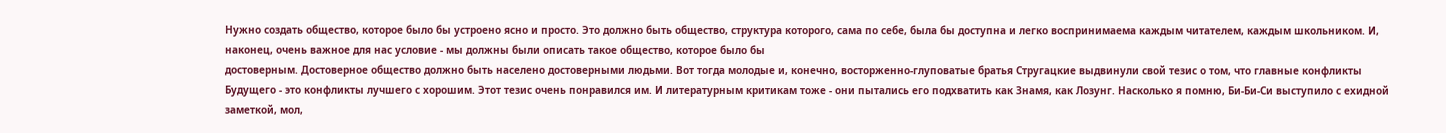Нужно создать общество, которое было бы устроено ясно и просто. Это должно быть общество, структура которого, сама по себе, была бы доступна и легко воспринимаема каждым читателем, каждым школьником. И, наконец, очень важное для нас условие - мы должны были описать такое общество, которое было бы
достоверным. Достоверное общество должно быть населено достоверными людьми. Вот тогда молодые и, конечно, восторженно-глуповатые братья Стругацкие выдвинули свой тезис о том, что главные конфликты Будущего - это конфликты лучшего с хорошим. Этот тезис очень понравился им. И литературным критикам тоже - они пытались его подхватить как Знамя, как Лозунг. Насколько я помню, Би-Би-Си выступило с ехидной заметкой, мол,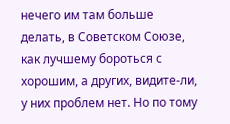нечего им там больше делать, в Советском Союзе, как лучшему бороться с хорошим, а других, видите-ли, у них проблем нет. Но по тому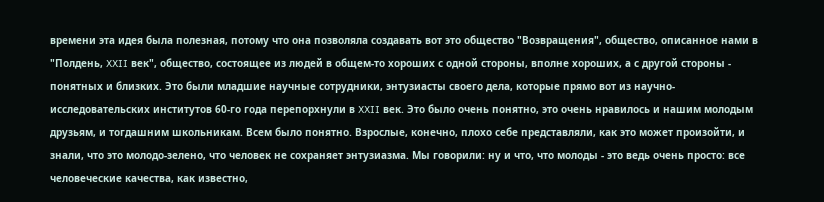времени эта идея была полезная, потому что она позволяла создавать вот это общество "Возвращения", общество, описанное нами в "Полдень, XXII век", общество, состоящее из людей в общем-то хороших с одной стороны, вполне хороших, а с другой стороны - понятных и близких. Это были младшие научные сотрудники, энтузиасты своего дела, которые прямо вот из научно-исследовательских институтов 60-го года перепорхнули в XXII век. Это было очень понятно, это очень нравилось и нашим молодым друзьям, и тогдашним школьникам. Всем было понятно. Взрослые, конечно, плохо себе представляли, как это может произойти, и знали, что это молодо-зелено, что человек не сохраняет энтузиазма. Мы говорили: ну и что, что молоды - это ведь очень просто: все человеческие качества, как известно,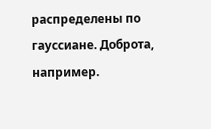распределены по гауссиане. Доброта, например.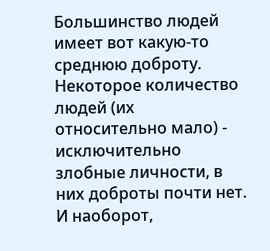Большинство людей имеет вот какую-то среднюю доброту. Некоторое количество людей (их относительно мало) - исключительно злобные личности, в них доброты почти нет. И наоборот,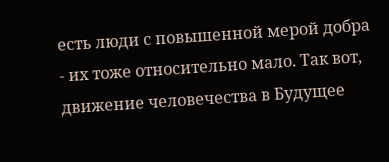есть люди с повышенной мерой добра - их тоже относительно мало. Так вот, движение человечества в Будущее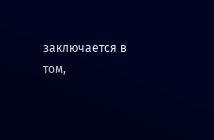заключается в том,